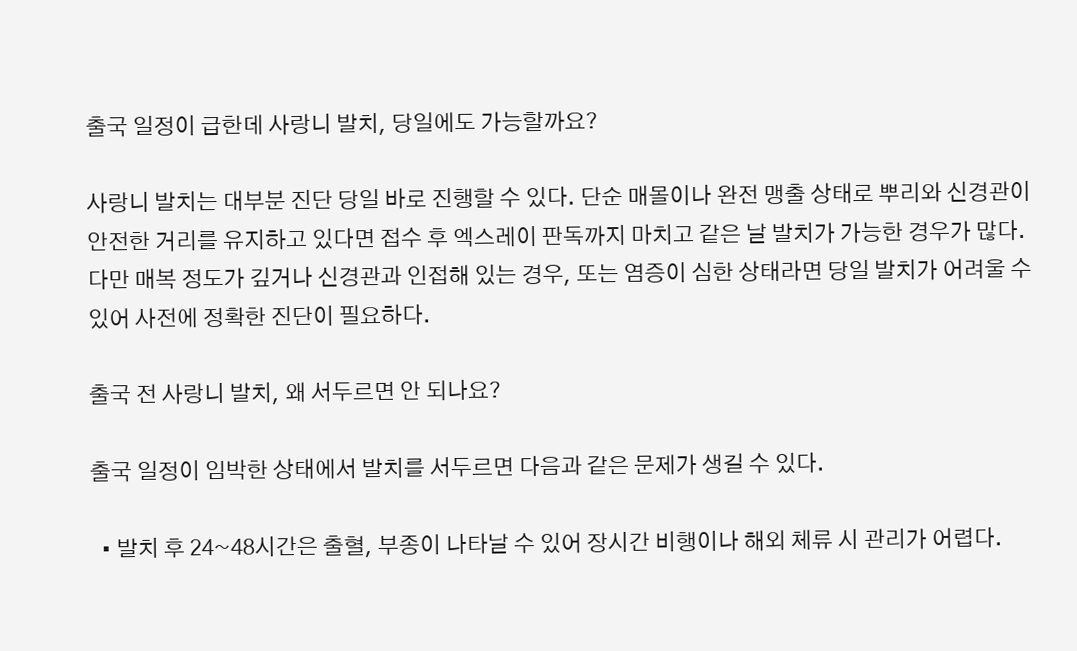출국 일정이 급한데 사랑니 발치, 당일에도 가능할까요?

사랑니 발치는 대부분 진단 당일 바로 진행할 수 있다. 단순 매몰이나 완전 맹출 상태로 뿌리와 신경관이 안전한 거리를 유지하고 있다면 접수 후 엑스레이 판독까지 마치고 같은 날 발치가 가능한 경우가 많다. 다만 매복 정도가 깊거나 신경관과 인접해 있는 경우, 또는 염증이 심한 상태라면 당일 발치가 어려울 수 있어 사전에 정확한 진단이 필요하다.

출국 전 사랑니 발치, 왜 서두르면 안 되나요?

출국 일정이 임박한 상태에서 발치를 서두르면 다음과 같은 문제가 생길 수 있다.

  • 발치 후 24~48시간은 출혈, 부종이 나타날 수 있어 장시간 비행이나 해외 체류 시 관리가 어렵다.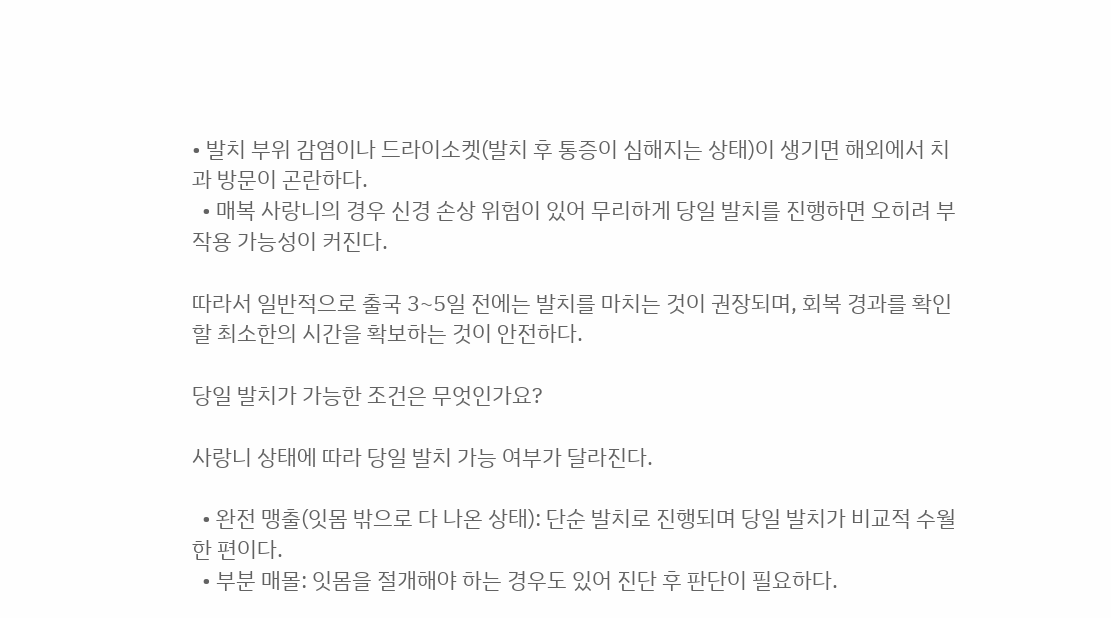• 발치 부위 감염이나 드라이소켓(발치 후 통증이 심해지는 상태)이 생기면 해외에서 치과 방문이 곤란하다.
  • 매복 사랑니의 경우 신경 손상 위험이 있어 무리하게 당일 발치를 진행하면 오히려 부작용 가능성이 커진다.

따라서 일반적으로 출국 3~5일 전에는 발치를 마치는 것이 권장되며, 회복 경과를 확인할 최소한의 시간을 확보하는 것이 안전하다.

당일 발치가 가능한 조건은 무엇인가요?

사랑니 상태에 따라 당일 발치 가능 여부가 달라진다.

  • 완전 맹출(잇몸 밖으로 다 나온 상태): 단순 발치로 진행되며 당일 발치가 비교적 수월한 편이다.
  • 부분 매몰: 잇몸을 절개해야 하는 경우도 있어 진단 후 판단이 필요하다.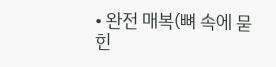• 완전 매복(뼈 속에 묻힌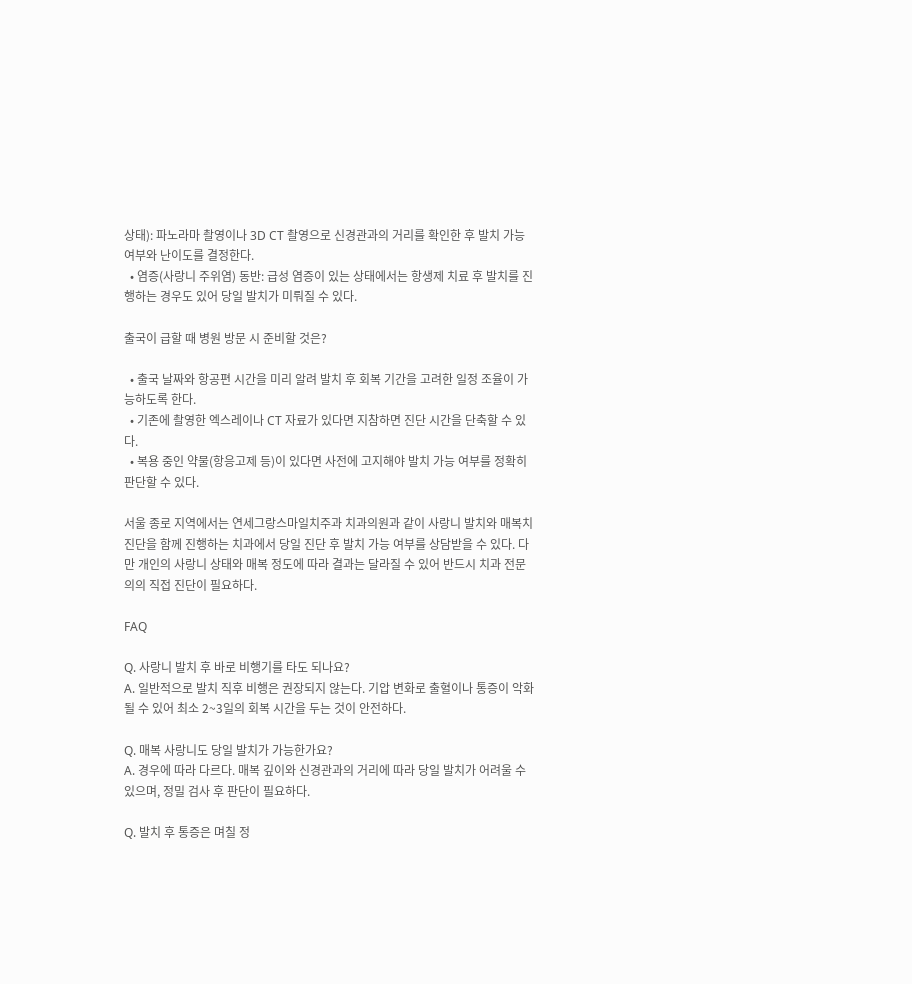상태): 파노라마 촬영이나 3D CT 촬영으로 신경관과의 거리를 확인한 후 발치 가능 여부와 난이도를 결정한다.
  • 염증(사랑니 주위염) 동반: 급성 염증이 있는 상태에서는 항생제 치료 후 발치를 진행하는 경우도 있어 당일 발치가 미뤄질 수 있다.

출국이 급할 때 병원 방문 시 준비할 것은?

  • 출국 날짜와 항공편 시간을 미리 알려 발치 후 회복 기간을 고려한 일정 조율이 가능하도록 한다.
  • 기존에 촬영한 엑스레이나 CT 자료가 있다면 지참하면 진단 시간을 단축할 수 있다.
  • 복용 중인 약물(항응고제 등)이 있다면 사전에 고지해야 발치 가능 여부를 정확히 판단할 수 있다.

서울 종로 지역에서는 연세그랑스마일치주과 치과의원과 같이 사랑니 발치와 매복치 진단을 함께 진행하는 치과에서 당일 진단 후 발치 가능 여부를 상담받을 수 있다. 다만 개인의 사랑니 상태와 매복 정도에 따라 결과는 달라질 수 있어 반드시 치과 전문의의 직접 진단이 필요하다.

FAQ

Q. 사랑니 발치 후 바로 비행기를 타도 되나요?
A. 일반적으로 발치 직후 비행은 권장되지 않는다. 기압 변화로 출혈이나 통증이 악화될 수 있어 최소 2~3일의 회복 시간을 두는 것이 안전하다.

Q. 매복 사랑니도 당일 발치가 가능한가요?
A. 경우에 따라 다르다. 매복 깊이와 신경관과의 거리에 따라 당일 발치가 어려울 수 있으며, 정밀 검사 후 판단이 필요하다.

Q. 발치 후 통증은 며칠 정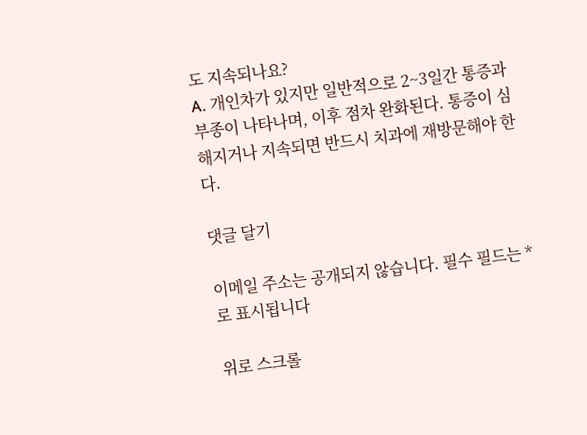도 지속되나요?
A. 개인차가 있지만 일반적으로 2~3일간 통증과 부종이 나타나며, 이후 점차 완화된다. 통증이 심해지거나 지속되면 반드시 치과에 재방문해야 한다.

댓글 달기

이메일 주소는 공개되지 않습니다. 필수 필드는 *로 표시됩니다

위로 스크롤